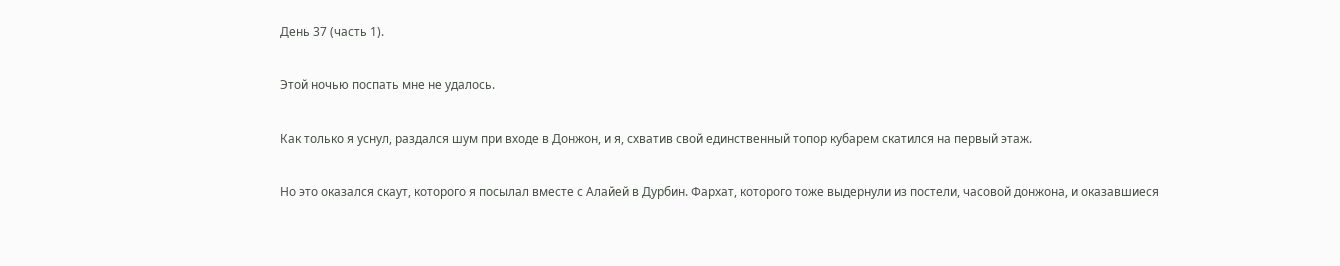День 37 (часть 1).

Этой ночью поспать мне не удалось.

Как только я уснул, раздался шум при входе в Донжон, и я, схватив свой единственный топор кубарем скатился на первый этаж.

Но это оказался скаут, которого я посылал вместе с Алайей в Дурбин. Фархат, которого тоже выдернули из постели, часовой донжона, и оказавшиеся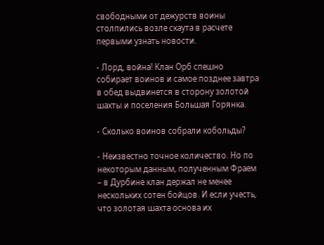свободными от дежурств воины столпились возле скаута в расчете первыми узнать новости.

- Лорд, война! Клан Орб спешно собирает воинов и самое позднее завтра в обед выдвинется в сторону золотой шахты и поселения Большая Горянка.

- Сколько воинов собрали кобольды?

- Неизвестно точное количество. Но по некоторым данным, полученным Фраем – в Дурбине клан держал не менее нескольких сотен бойцов. И если учесть, что золотая шахта основа их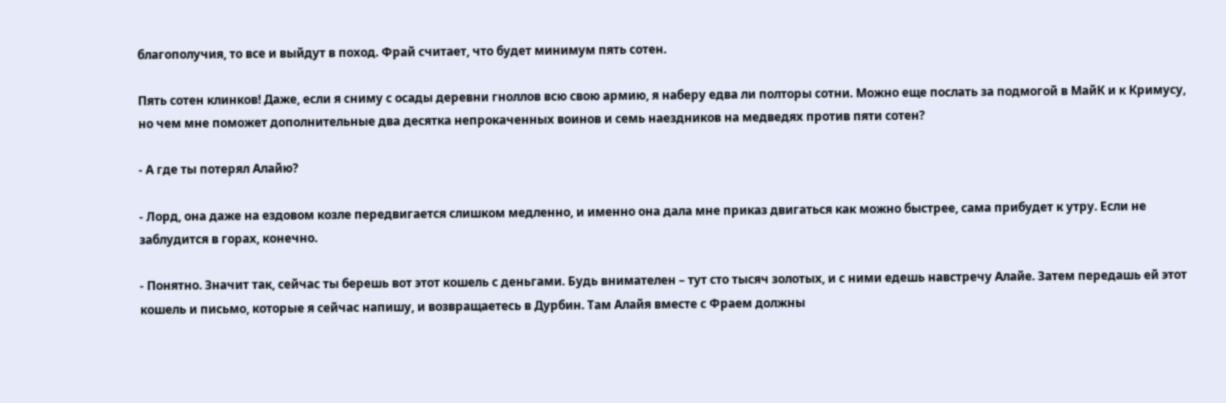благополучия, то все и выйдут в поход. Фрай считает, что будет минимум пять сотен.

Пять сотен клинков! Даже, если я сниму с осады деревни гноллов всю свою армию, я наберу едва ли полторы сотни. Можно еще послать за подмогой в МайК и к Кримусу, но чем мне поможет дополнительные два десятка непрокаченных воинов и семь наездников на медведях против пяти сотен?

- А где ты потерял Алайю?

- Лорд, она даже на ездовом козле передвигается слишком медленно, и именно она дала мне приказ двигаться как можно быстрее, сама прибудет к утру. Если не заблудится в горах, конечно.

- Понятно. Значит так, сейчас ты берешь вот этот кошель с деньгами. Будь внимателен – тут сто тысяч золотых, и с ними едешь навстречу Алайе. Затем передашь ей этот кошель и письмо, которые я сейчас напишу, и возвращаетесь в Дурбин. Там Алайя вместе с Фраем должны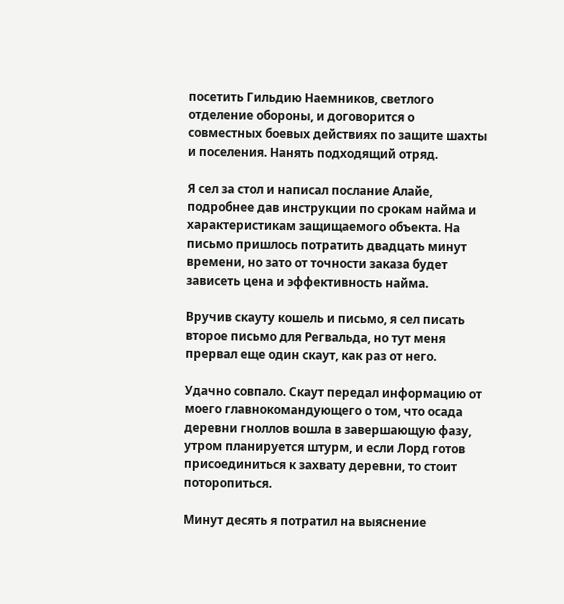посетить Гильдию Наемников, светлого отделение обороны, и договорится о совместных боевых действиях по защите шахты и поселения. Нанять подходящий отряд.

Я сел за стол и написал послание Алайе, подробнее дав инструкции по срокам найма и характеристикам защищаемого объекта. На письмо пришлось потратить двадцать минут времени, но зато от точности заказа будет зависеть цена и эффективность найма.

Вручив скауту кошель и письмо, я сел писать второе письмо для Регвальда, но тут меня прервал еще один скаут, как раз от него.

Удачно совпало. Скаут передал информацию от моего главнокомандующего о том, что осада деревни гноллов вошла в завершающую фазу, утром планируется штурм, и если Лорд готов присоединиться к захвату деревни, то стоит поторопиться.

Минут десять я потратил на выяснение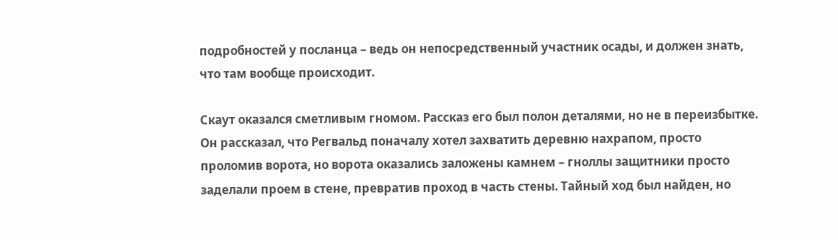подробностей у посланца – ведь он непосредственный участник осады, и должен знать, что там вообще происходит.

Скаут оказался сметливым гномом. Рассказ его был полон деталями, но не в переизбытке. Он рассказал, что Регвальд поначалу хотел захватить деревню нахрапом, просто проломив ворота, но ворота оказались заложены камнем – гноллы защитники просто заделали проем в стене, превратив проход в часть стены. Тайный ход был найден, но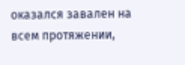оказался завален на всем протяжении,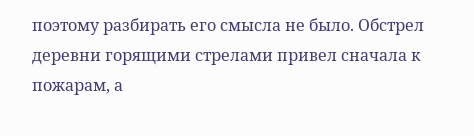поэтому разбирать его смысла не было. Обстрел деревни горящими стрелами привел сначала к пожарам, а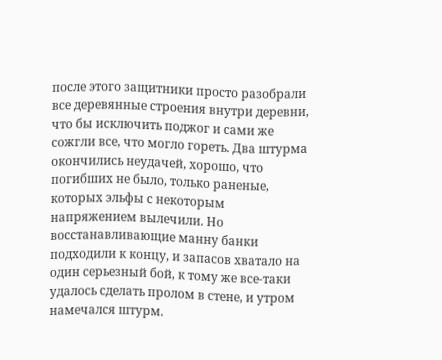после этого защитники просто разобрали все деревянные строения внутри деревни, что бы исключить поджог и сами же сожгли все, что могло гореть. Два штурма окончились неудачей, хорошо, что погибших не было, только раненые, которых эльфы с некоторым напряжением вылечили. Но восстанавливающие манну банки подходили к концу, и запасов хватало на один серьезный бой, к тому же все-таки удалось сделать пролом в стене, и утром намечался штурм.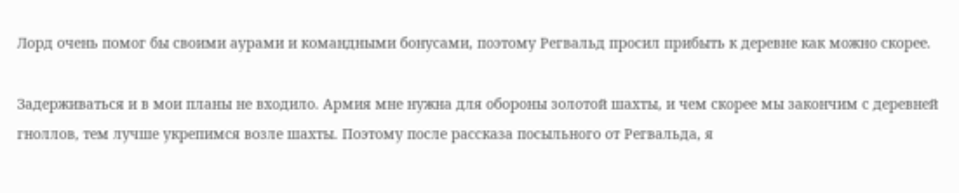Лорд очень помог бы своими аурами и командными бонусами, поэтому Регвальд просил прибыть к деревне как можно скорее.

Задерживаться и в мои планы не входило. Армия мне нужна для обороны золотой шахты, и чем скорее мы закончим с деревней гноллов, тем лучше укрепимся возле шахты. Поэтому после рассказа посыльного от Регвальда, я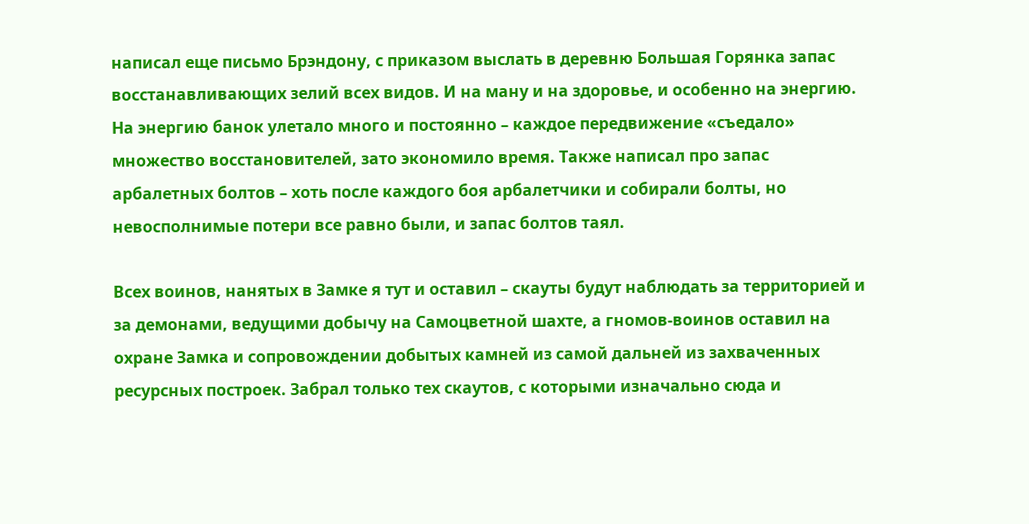написал еще письмо Брэндону, с приказом выслать в деревню Большая Горянка запас восстанавливающих зелий всех видов. И на ману и на здоровье, и особенно на энергию. На энергию банок улетало много и постоянно – каждое передвижение «съедало» множество восстановителей, зато экономило время. Также написал про запас арбалетных болтов – хоть после каждого боя арбалетчики и собирали болты, но невосполнимые потери все равно были, и запас болтов таял.

Всех воинов, нанятых в Замке я тут и оставил – скауты будут наблюдать за территорией и за демонами, ведущими добычу на Самоцветной шахте, а гномов-воинов оставил на охране Замка и сопровождении добытых камней из самой дальней из захваченных ресурсных построек. Забрал только тех скаутов, с которыми изначально сюда и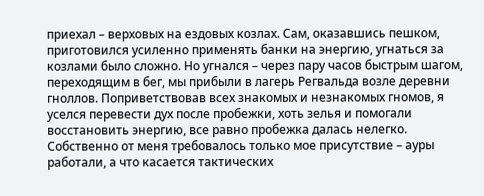приехал – верховых на ездовых козлах. Сам, оказавшись пешком, приготовился усиленно применять банки на энергию, угнаться за козлами было сложно. Но угнался – через пару часов быстрым шагом, переходящим в бег, мы прибыли в лагерь Регвальда возле деревни гноллов. Поприветствовав всех знакомых и незнакомых гномов, я уселся перевести дух после пробежки, хоть зелья и помогали восстановить энергию, все равно пробежка далась нелегко. Собственно от меня требовалось только мое присутствие – ауры работали, а что касается тактических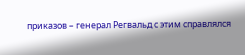приказов – генерал Регвальд с этим справлялся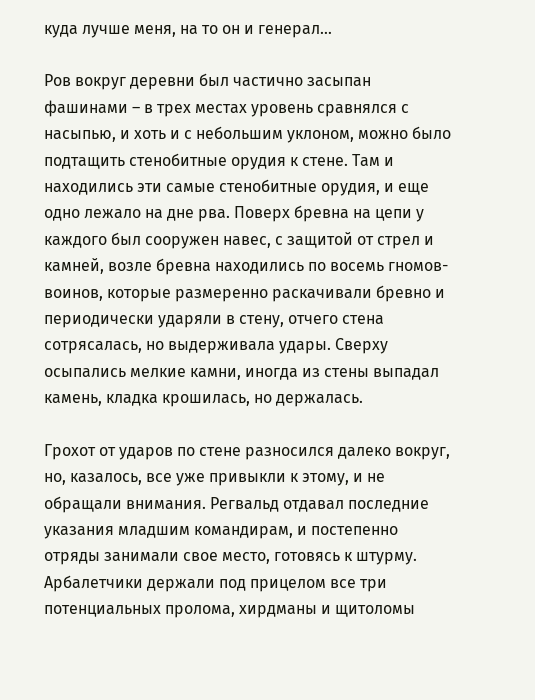куда лучше меня, на то он и генерал…

Ров вокруг деревни был частично засыпан фашинами – в трех местах уровень сравнялся с насыпью, и хоть и с небольшим уклоном, можно было подтащить стенобитные орудия к стене. Там и находились эти самые стенобитные орудия, и еще одно лежало на дне рва. Поверх бревна на цепи у каждого был сооружен навес, с защитой от стрел и камней, возле бревна находились по восемь гномов-воинов, которые размеренно раскачивали бревно и периодически ударяли в стену, отчего стена сотрясалась, но выдерживала удары. Сверху осыпались мелкие камни, иногда из стены выпадал камень, кладка крошилась, но держалась.

Грохот от ударов по стене разносился далеко вокруг, но, казалось, все уже привыкли к этому, и не обращали внимания. Регвальд отдавал последние указания младшим командирам, и постепенно отряды занимали свое место, готовясь к штурму. Арбалетчики держали под прицелом все три потенциальных пролома, хирдманы и щитоломы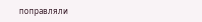поправляли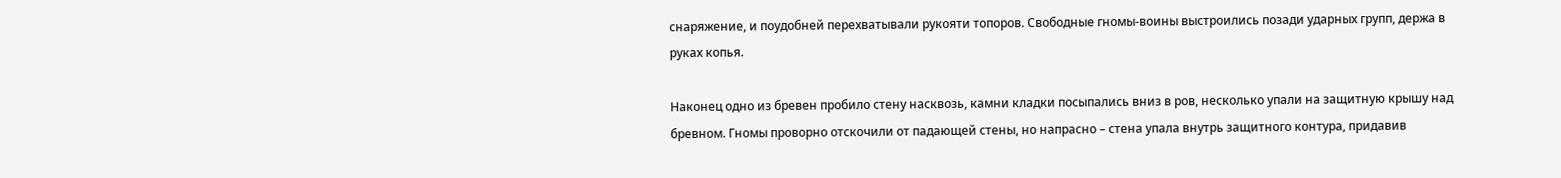снаряжение, и поудобней перехватывали рукояти топоров. Свободные гномы-воины выстроились позади ударных групп, держа в руках копья.

Наконец одно из бревен пробило стену насквозь, камни кладки посыпались вниз в ров, несколько упали на защитную крышу над бревном. Гномы проворно отскочили от падающей стены, но напрасно – стена упала внутрь защитного контура, придавив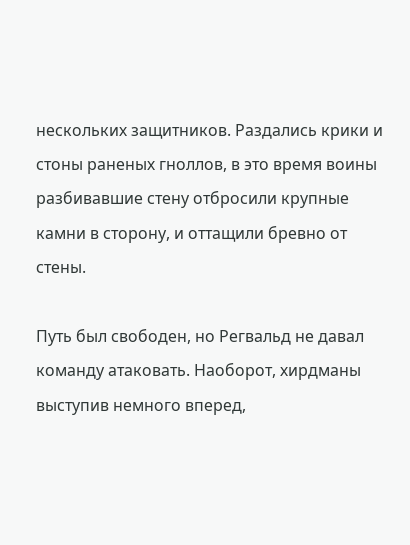нескольких защитников. Раздались крики и стоны раненых гноллов, в это время воины разбивавшие стену отбросили крупные камни в сторону, и оттащили бревно от стены.

Путь был свободен, но Регвальд не давал команду атаковать. Наоборот, хирдманы выступив немного вперед,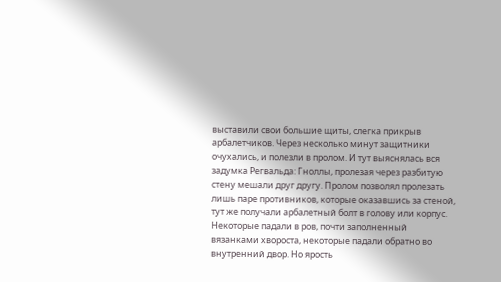выставили свои большие щиты, слегка прикрыв арбалетчиков. Через несколько минут защитники очухались, и полезли в пролом. И тут выяснялась вся задумка Регвальда: Гноллы, пролезая через разбитую стену мешали друг другу. Пролом позволял пролезать лишь паре противников, которые оказавшись за стеной, тут же получали арбалетный болт в голову или корпус. Некоторые падали в ров, почти заполненный вязанками хвороста, некоторые падали обратно во внутренний двор. Но ярость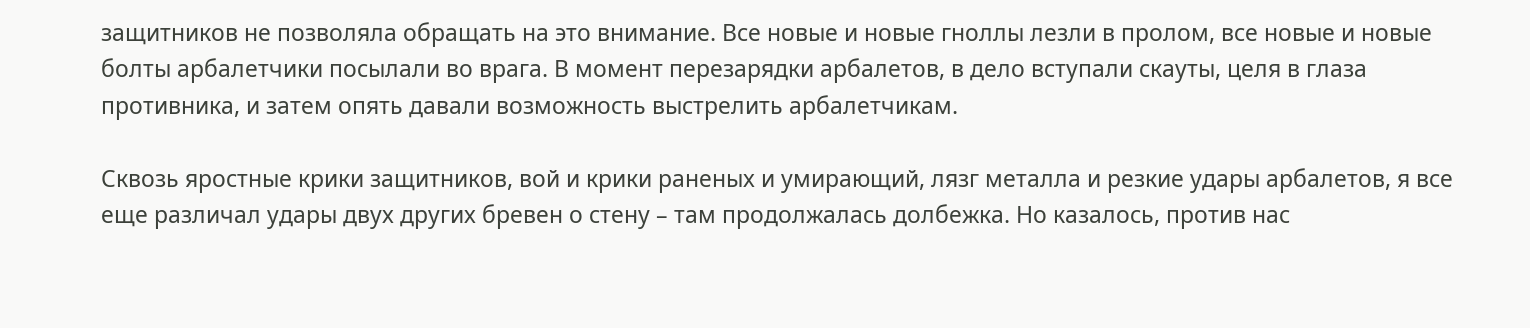защитников не позволяла обращать на это внимание. Все новые и новые гноллы лезли в пролом, все новые и новые болты арбалетчики посылали во врага. В момент перезарядки арбалетов, в дело вступали скауты, целя в глаза противника, и затем опять давали возможность выстрелить арбалетчикам.

Сквозь яростные крики защитников, вой и крики раненых и умирающий, лязг металла и резкие удары арбалетов, я все еще различал удары двух других бревен о стену – там продолжалась долбежка. Но казалось, против нас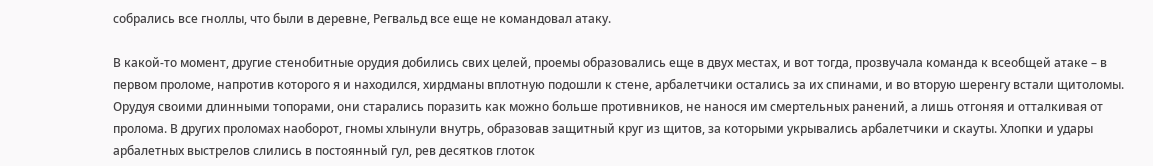собрались все гноллы, что были в деревне, Регвальд все еще не командовал атаку.

В какой-то момент, другие стенобитные орудия добились свих целей, проемы образовались еще в двух местах, и вот тогда, прозвучала команда к всеобщей атаке – в первом проломе, напротив которого я и находился, хирдманы вплотную подошли к стене, арбалетчики остались за их спинами, и во вторую шеренгу встали щитоломы. Орудуя своими длинными топорами, они старались поразить как можно больше противников, не нанося им смертельных ранений, а лишь отгоняя и отталкивая от пролома. В других проломах наоборот, гномы хлынули внутрь, образовав защитный круг из щитов, за которыми укрывались арбалетчики и скауты. Хлопки и удары арбалетных выстрелов слились в постоянный гул, рев десятков глоток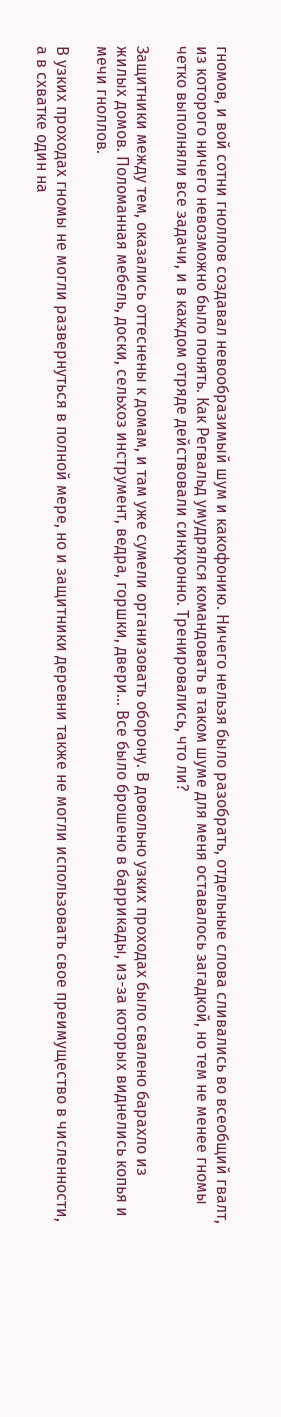гномов, и вой сотни гноллов создавал невообразимый шум и какофонию. Ничего нельзя было разобрать, отдельные слова сливались во всеобщий гвалт, из которого ничего невозможно было понять. Как Регвальд умудрялся командовать в таком шуме для меня оставалось загадкой, но тем не менее гномы четко выполняли все задачи, и в каждом отряде действовали синхронно. Тренировались, что ли?

Защитники между тем, оказались оттеснены к домам, и там уже сумели организовать оборону. В довольно узких проходах было свалено барахло из жилых домов. Поломанная мебель, доски, сельхоз инструмент, ведра, горшки, двери... Все было брошено в баррикады, из-за которых виднелись копья и мечи гноллов.

В узких проходах гномы не могли развернуться в полной мере, но и защитники деревни также не могли использовать свое преимущество в численности, а в схватке один на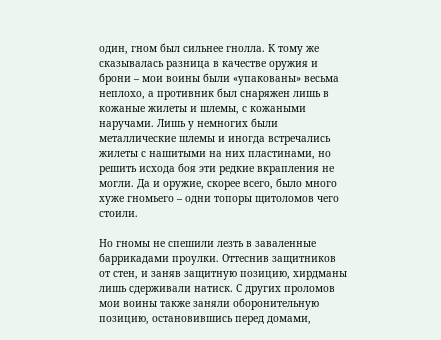один, гном был сильнее гнолла. К тому же сказывалась разница в качестве оружия и брони – мои воины были «упакованы» весьма неплохо, а противник был снаряжен лишь в кожаные жилеты и шлемы, с кожаными наручами. Лишь у немногих были металлические шлемы и иногда встречались жилеты с нашитыми на них пластинами, но решить исхода боя эти редкие вкрапления не могли. Да и оружие, скорее всего, было много хуже гномьего – одни топоры щитоломов чего стоили.

Но гномы не спешили лезть в заваленные баррикадами проулки. Оттеснив защитников от стен, и заняв защитную позицию, хирдманы лишь сдерживали натиск. С других проломов мои воины также заняли оборонительную позицию, остановившись перед домами,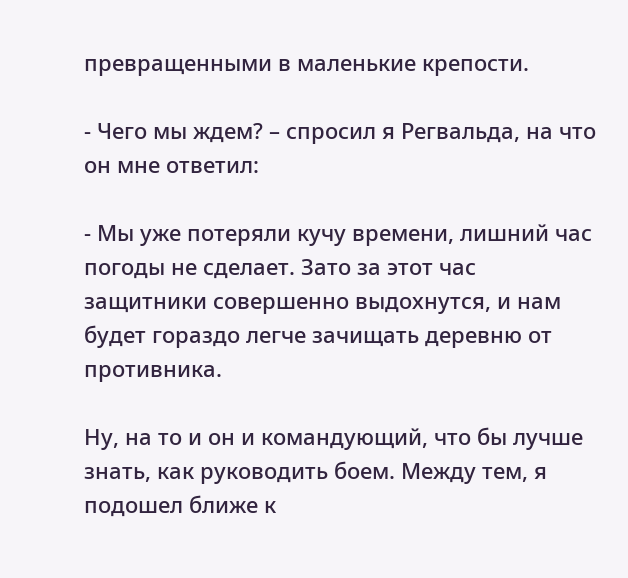превращенными в маленькие крепости.

- Чего мы ждем? – спросил я Регвальда, на что он мне ответил:

- Мы уже потеряли кучу времени, лишний час погоды не сделает. Зато за этот час защитники совершенно выдохнутся, и нам будет гораздо легче зачищать деревню от противника.

Ну, на то и он и командующий, что бы лучше знать, как руководить боем. Между тем, я подошел ближе к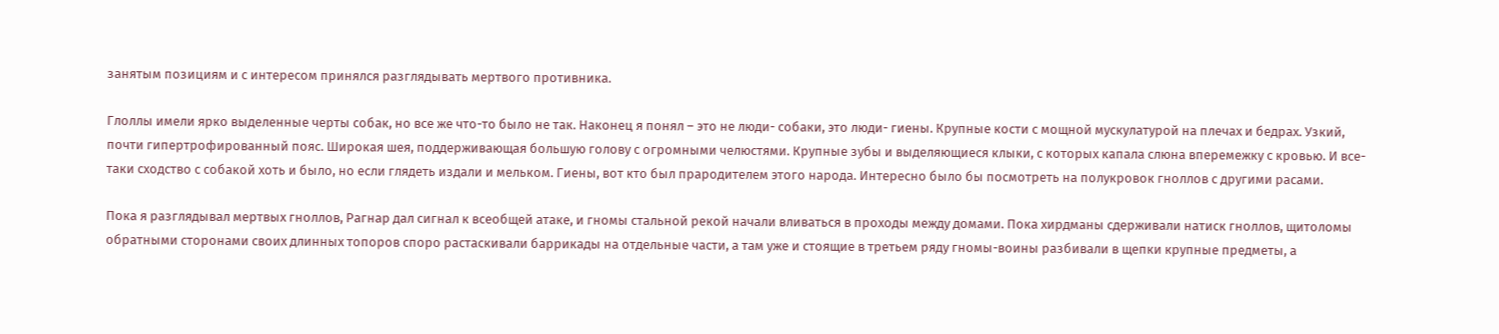занятым позициям и с интересом принялся разглядывать мертвого противника.

Глоллы имели ярко выделенные черты собак, но все же что-то было не так. Наконец я понял – это не люди- собаки, это люди- гиены. Крупные кости с мощной мускулатурой на плечах и бедрах. Узкий, почти гипертрофированный пояс. Широкая шея, поддерживающая большую голову с огромными челюстями. Крупные зубы и выделяющиеся клыки, с которых капала слюна вперемежку с кровью. И все-таки сходство с собакой хоть и было, но если глядеть издали и мельком. Гиены, вот кто был прародителем этого народа. Интересно было бы посмотреть на полукровок гноллов с другими расами.

Пока я разглядывал мертвых гноллов, Рагнар дал сигнал к всеобщей атаке, и гномы стальной рекой начали вливаться в проходы между домами. Пока хирдманы сдерживали натиск гноллов, щитоломы обратными сторонами своих длинных топоров споро растаскивали баррикады на отдельные части, а там уже и стоящие в третьем ряду гномы-воины разбивали в щепки крупные предметы, а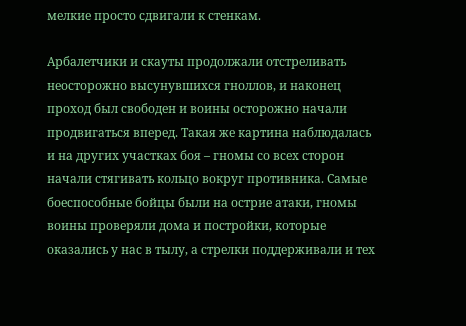мелкие просто сдвигали к стенкам.

Арбалетчики и скауты продолжали отстреливать неосторожно высунувшихся гноллов, и наконец проход был свободен и воины осторожно начали продвигаться вперед. Такая же картина наблюдалась и на других участках боя – гномы со всех сторон начали стягивать кольцо вокруг противника. Самые боеспособные бойцы были на острие атаки, гномы воины проверяли дома и постройки, которые оказались у нас в тылу, а стрелки поддерживали и тех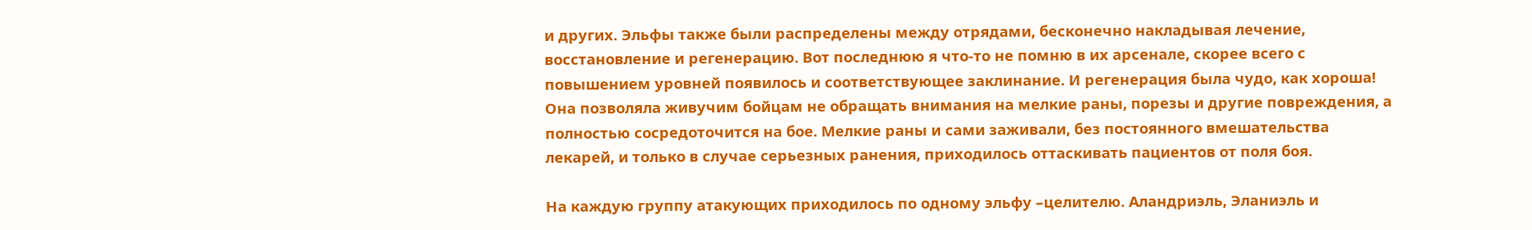и других. Эльфы также были распределены между отрядами, бесконечно накладывая лечение, восстановление и регенерацию. Вот последнюю я что-то не помню в их арсенале, скорее всего с повышением уровней появилось и соответствующее заклинание. И регенерация была чудо, как хороша! Она позволяла живучим бойцам не обращать внимания на мелкие раны, порезы и другие повреждения, а полностью сосредоточится на бое. Мелкие раны и сами заживали, без постоянного вмешательства лекарей, и только в случае серьезных ранения, приходилось оттаскивать пациентов от поля боя.

На каждую группу атакующих приходилось по одному эльфу –целителю. Аландриэль, Эланиэль и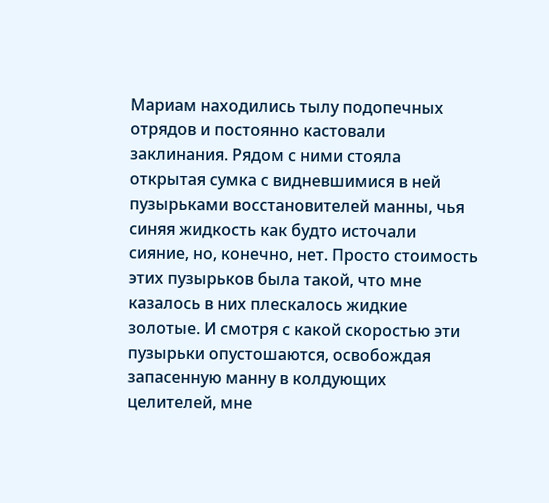Мариам находились тылу подопечных отрядов и постоянно кастовали заклинания. Рядом с ними стояла открытая сумка с видневшимися в ней пузырьками восстановителей манны, чья синяя жидкость как будто источали сияние, но, конечно, нет. Просто стоимость этих пузырьков была такой, что мне казалось в них плескалось жидкие золотые. И смотря с какой скоростью эти пузырьки опустошаются, освобождая запасенную манну в колдующих целителей, мне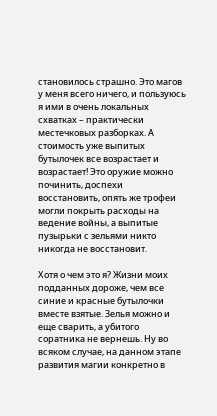становилось страшно. Это магов у меня всего ничего, и пользуюсь я ими в очень локальных схватках – практически местечковых разборках. А стоимость уже выпитых бутылочек все возрастает и возрастает! Это оружие можно починить, доспехи восстановить, опять же трофеи могли покрыть расходы на ведение войны, а выпитые пузырьки с зельями никто никогда не восстановит.

Хотя о чем это я? Жизни моих подданных дороже, чем все синие и красные бутылочки вместе взятые. Зелья можно и еще сварить, а убитого соратника не вернешь. Ну во всяком случае, на данном этапе развития магии конкретно в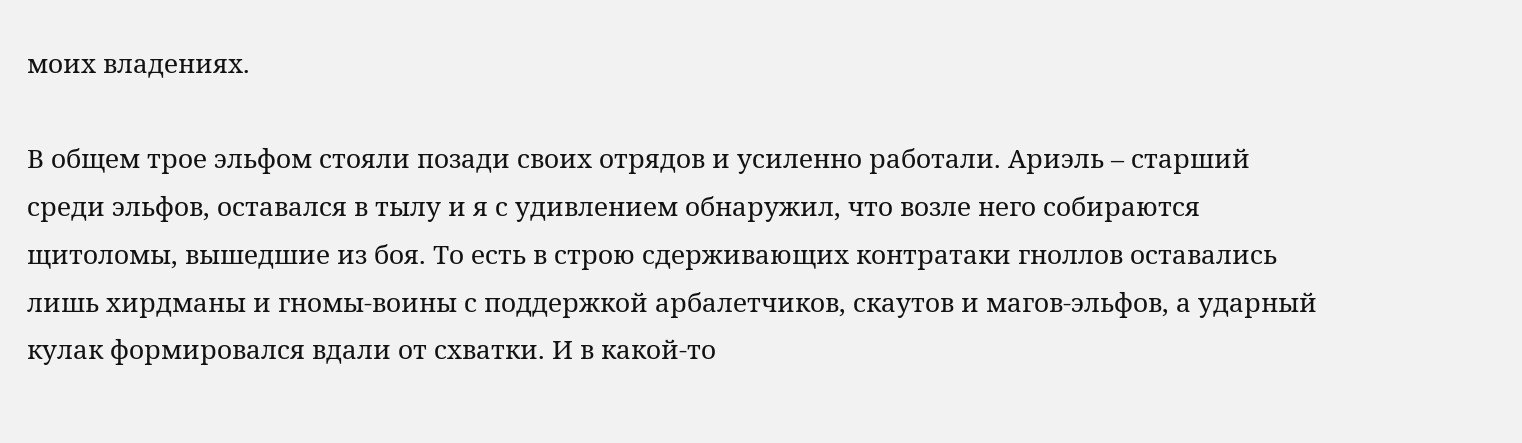моих владениях.

В общем трое эльфом стояли позади своих отрядов и усиленно работали. Ариэль – старший среди эльфов, оставался в тылу и я с удивлением обнаружил, что возле него собираются щитоломы, вышедшие из боя. То есть в строю сдерживающих контратаки гноллов оставались лишь хирдманы и гномы-воины с поддержкой арбалетчиков, скаутов и магов-эльфов, а ударный кулак формировался вдали от схватки. И в какой-то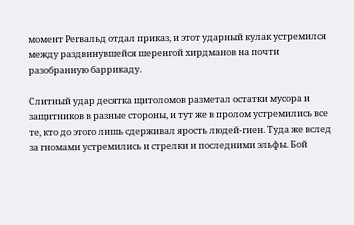момент Регвальд отдал приказ, и этот ударный кулак устремился между раздвинувшейся шеренгой хирдманов на почти разобранную баррикаду.

Слитный удар десятка щитоломов разметал остатки мусора и защитников в разные стороны, и тут же в пролом устремились все те, кто до этого лишь сдерживал ярость людей-гиен. Туда же вслед за гномами устремились и стрелки и последними эльфы. Бой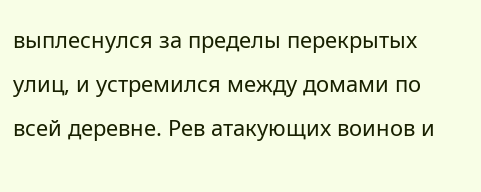выплеснулся за пределы перекрытых улиц, и устремился между домами по всей деревне. Рев атакующих воинов и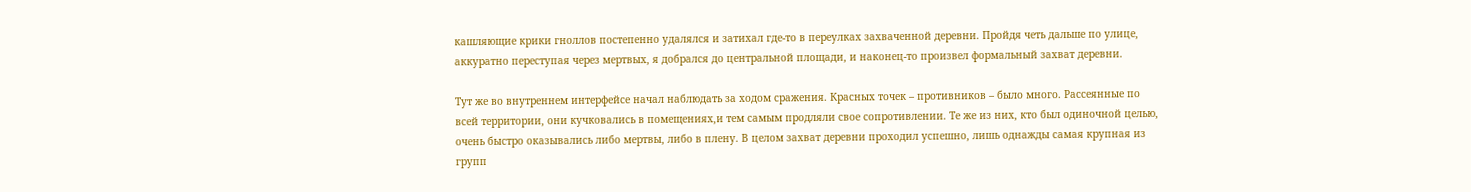кашляющие крики гноллов постепенно удалялся и затихал где-то в переулках захваченной деревни. Пройдя четь дальше по улице, аккуратно переступая через мертвых, я добрался до центральной площади, и наконец-то произвел формальный захват деревни.

Тут же во внутреннем интерфейсе начал наблюдать за ходом сражения. Красных точек – противников – было много. Рассеянные по всей территории, они кучковались в помещениях,и тем самым продляли свое сопротивлении. Те же из них, кто был одиночной целью, очень быстро оказывались либо мертвы, либо в плену. В целом захват деревни проходил успешно, лишь однажды самая крупная из групп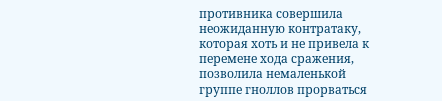противника совершила неожиданную контратаку, которая хоть и не привела к перемене хода сражения, позволила немаленькой группе гноллов прорваться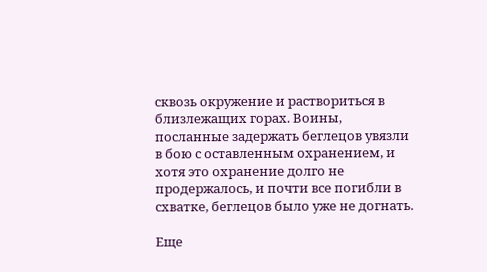сквозь окружение и раствориться в близлежащих горах. Воины, посланные задержать беглецов увязли в бою с оставленным охранением, и хотя это охранение долго не продержалось, и почти все погибли в схватке, беглецов было уже не догнать.

Еще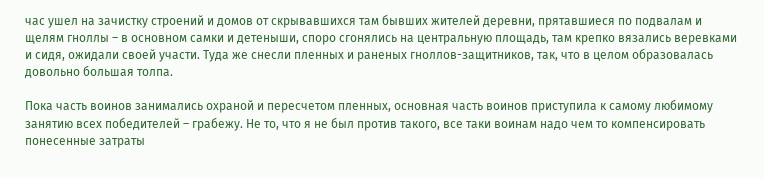час ушел на зачистку строений и домов от скрывавшихся там бывших жителей деревни, прятавшиеся по подвалам и щелям гноллы – в основном самки и детеныши, споро сгонялись на центральную площадь, там крепко вязались веревками и сидя, ожидали своей участи. Туда же снесли пленных и раненых гноллов-защитников, так, что в целом образовалась довольно большая толпа.

Пока часть воинов занимались охраной и пересчетом пленных, основная часть воинов приступила к самому любимому занятию всех победителей – грабежу. Не то, что я не был против такого, все таки воинам надо чем то компенсировать понесенные затраты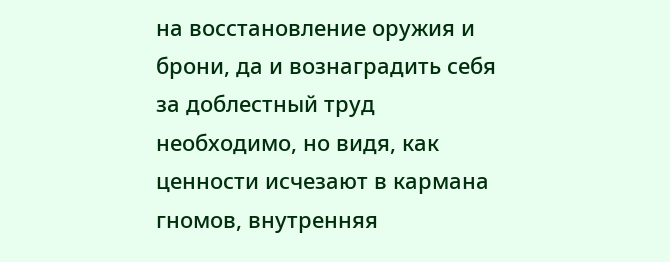на восстановление оружия и брони, да и вознаградить себя за доблестный труд необходимо, но видя, как ценности исчезают в кармана гномов, внутренняя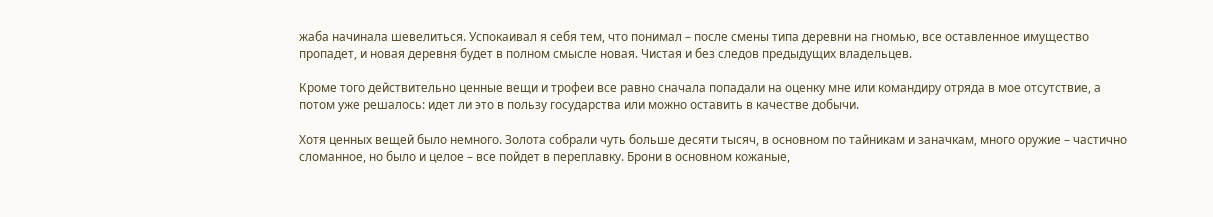жаба начинала шевелиться. Успокаивал я себя тем, что понимал – после смены типа деревни на гномью, все оставленное имущество пропадет, и новая деревня будет в полном смысле новая. Чистая и без следов предыдущих владельцев.

Кроме того действительно ценные вещи и трофеи все равно сначала попадали на оценку мне или командиру отряда в мое отсутствие, а потом уже решалось: идет ли это в пользу государства или можно оставить в качестве добычи.

Хотя ценных вещей было немного. Золота собрали чуть больше десяти тысяч, в основном по тайникам и заначкам, много оружие – частично сломанное, но было и целое – все пойдет в переплавку. Брони в основном кожаные,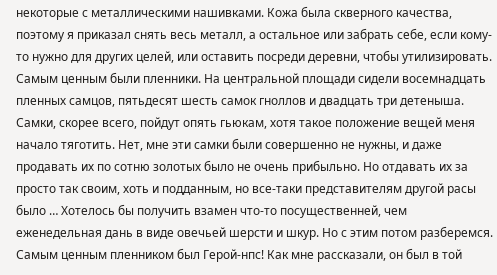некоторые с металлическими нашивками. Кожа была скверного качества, поэтому я приказал снять весь металл, а остальное или забрать себе, если кому-то нужно для других целей, или оставить посреди деревни, чтобы утилизировать. Самым ценным были пленники. На центральной площади сидели восемнадцать пленных самцов, пятьдесят шесть самок гноллов и двадцать три детеныша. Самки, скорее всего, пойдут опять гьюкам, хотя такое положение вещей меня начало тяготить. Нет, мне эти самки были совершенно не нужны, и даже продавать их по сотню золотых было не очень прибыльно. Но отдавать их за просто так своим, хоть и подданным, но все-таки представителям другой расы было … Хотелось бы получить взамен что-то посущественней, чем еженедельная дань в виде овечьей шерсти и шкур. Но с этим потом разберемся. Самым ценным пленником был Герой-нпс! Как мне рассказали, он был в той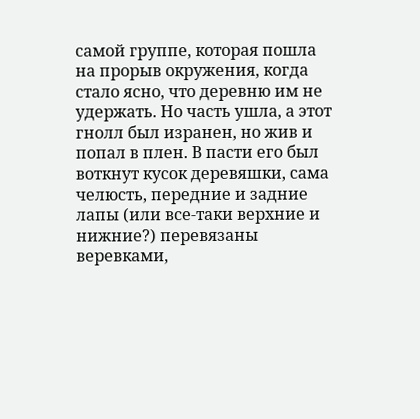самой группе, которая пошла на прорыв окружения, когда стало ясно, что деревню им не удержать. Но часть ушла, а этот гнолл был изранен, но жив и попал в плен. В пасти его был воткнут кусок деревяшки, сама челюсть, передние и задние лапы (или все-таки верхние и нижние?) перевязаны веревками,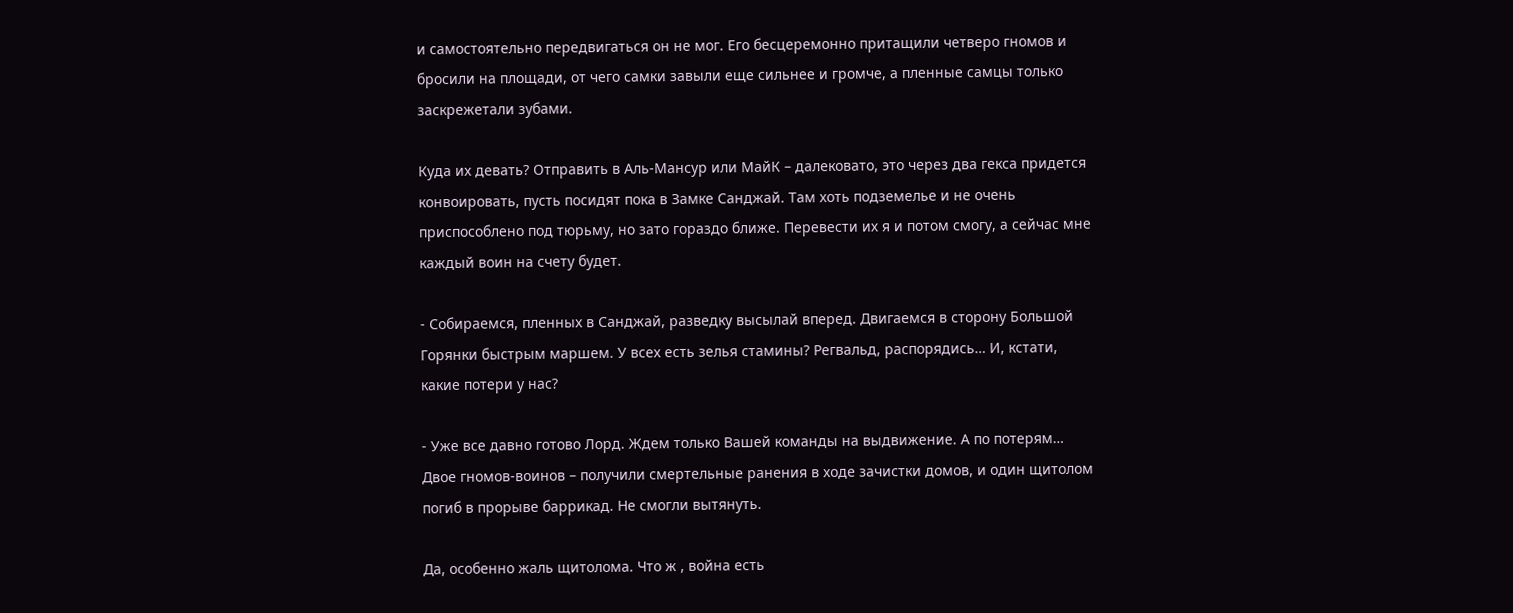и самостоятельно передвигаться он не мог. Его бесцеремонно притащили четверо гномов и бросили на площади, от чего самки завыли еще сильнее и громче, а пленные самцы только заскрежетали зубами.

Куда их девать? Отправить в Аль-Мансур или МайК – далековато, это через два гекса придется конвоировать, пусть посидят пока в Замке Санджай. Там хоть подземелье и не очень приспособлено под тюрьму, но зато гораздо ближе. Перевести их я и потом смогу, а сейчас мне каждый воин на счету будет.

- Собираемся, пленных в Санджай, разведку высылай вперед. Двигаемся в сторону Большой Горянки быстрым маршем. У всех есть зелья стамины? Регвальд, распорядись… И, кстати, какие потери у нас?

- Уже все давно готово Лорд. Ждем только Вашей команды на выдвижение. А по потерям… Двое гномов-воинов – получили смертельные ранения в ходе зачистки домов, и один щитолом погиб в прорыве баррикад. Не смогли вытянуть.

Да, особенно жаль щитолома. Что ж , война есть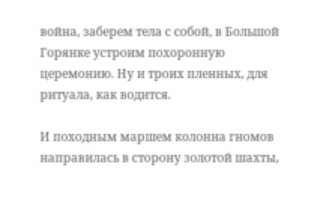война, заберем тела с собой, в Большой Горянке устроим похоронную церемонию. Ну и троих пленных, для ритуала, как водится.

И походным маршем колонна гномов направилась в сторону золотой шахты,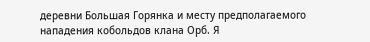деревни Большая Горянка и месту предполагаемого нападения кобольдов клана Орб. Я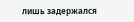лишь задержался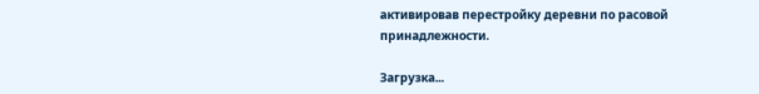активировав перестройку деревни по расовой принадлежности.

Загрузка...